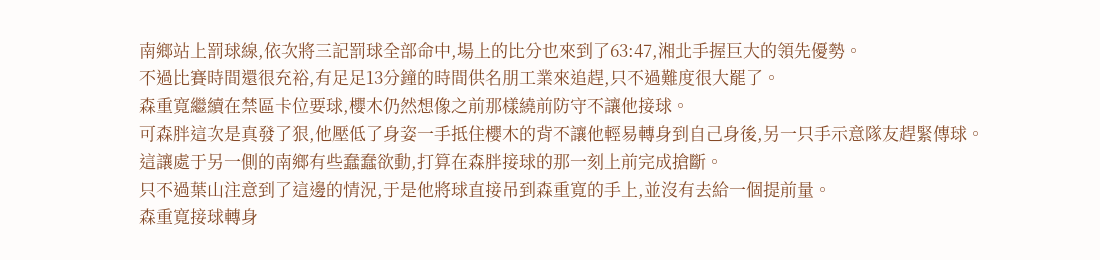南鄉站上罰球線,依次將三記罰球全部命中,場上的比分也來到了63:47,湘北手握巨大的領先優勢。
不過比賽時間還很充裕,有足足13分鐘的時間供名朋工業來追趕,只不過難度很大罷了。
森重寬繼續在禁區卡位要球,櫻木仍然想像之前那樣繞前防守不讓他接球。
可森胖這次是真發了狠,他壓低了身姿一手抵住櫻木的背不讓他輕易轉身到自己身後,另一只手示意隊友趕緊傳球。
這讓處于另一側的南鄉有些蠢蠢欲動,打算在森胖接球的那一刻上前完成搶斷。
只不過葉山注意到了這邊的情況,于是他將球直接吊到森重寬的手上,並沒有去給一個提前量。
森重寬接球轉身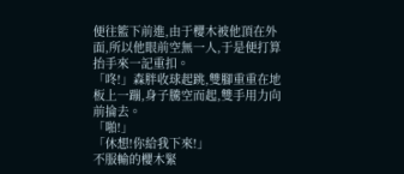便往籃下前進,由于櫻木被他頂在外面,所以他眼前空無一人,于是便打算抬手來一記重扣。
「咚!」森胖收球起跳,雙腳重重在地板上一蹦,身子騰空而起,雙手用力向前掄去。
「啪!」
「休想!你給我下來!」
不服輸的櫻木緊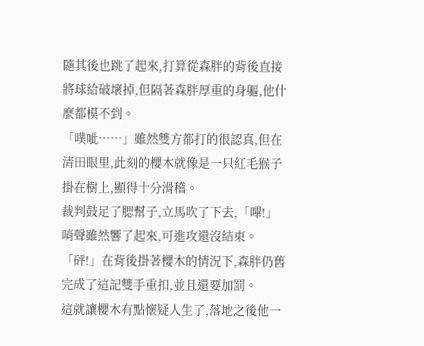隨其後也跳了起來,打算從森胖的背後直接將球給破壞掉,但隔著森胖厚重的身軀,他什麼都模不到。
「噗呲……」雖然雙方都打的很認真,但在清田眼里,此刻的櫻木就像是一只紅毛猴子掛在樹上,顯得十分滑稽。
裁判鼓足了腮幫子,立馬吹了下去,「嗶!」
哨聲雖然響了起來,可進攻還沒結束。
「砰!」在背後掛著櫻木的情況下,森胖仍舊完成了這記雙手重扣,並且還要加罰。
這就讓櫻木有點懷疑人生了,落地之後他一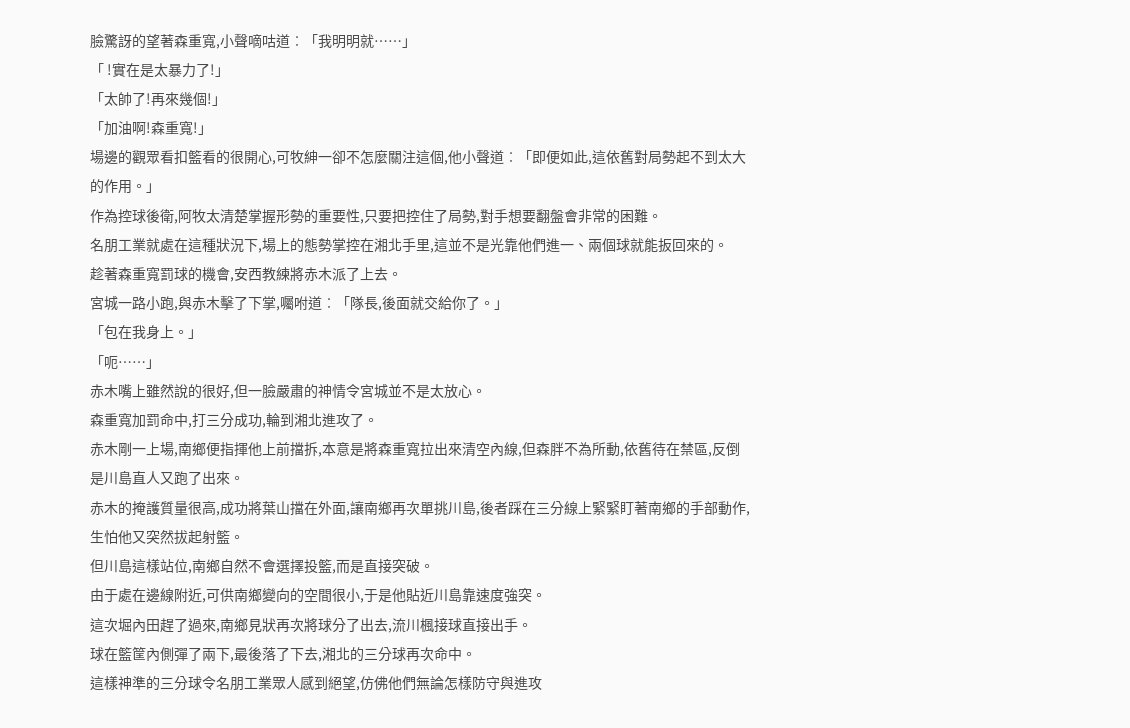臉驚訝的望著森重寬,小聲嘀咕道︰「我明明就……」
「 !實在是太暴力了!」
「太帥了!再來幾個!」
「加油啊!森重寬!」
場邊的觀眾看扣籃看的很開心,可牧紳一卻不怎麼關注這個,他小聲道︰「即便如此,這依舊對局勢起不到太大的作用。」
作為控球後衛,阿牧太清楚掌握形勢的重要性,只要把控住了局勢,對手想要翻盤會非常的困難。
名朋工業就處在這種狀況下,場上的態勢掌控在湘北手里,這並不是光靠他們進一、兩個球就能扳回來的。
趁著森重寬罰球的機會,安西教練將赤木派了上去。
宮城一路小跑,與赤木擊了下掌,囑咐道︰「隊長,後面就交給你了。」
「包在我身上。」
「呃……」
赤木嘴上雖然說的很好,但一臉嚴肅的神情令宮城並不是太放心。
森重寬加罰命中,打三分成功,輪到湘北進攻了。
赤木剛一上場,南鄉便指揮他上前擋拆,本意是將森重寬拉出來清空內線,但森胖不為所動,依舊待在禁區,反倒是川島直人又跑了出來。
赤木的掩護質量很高,成功將葉山擋在外面,讓南鄉再次單挑川島,後者踩在三分線上緊緊盯著南鄉的手部動作,生怕他又突然拔起射籃。
但川島這樣站位,南鄉自然不會選擇投籃,而是直接突破。
由于處在邊線附近,可供南鄉變向的空間很小,于是他貼近川島靠速度強突。
這次堀內田趕了過來,南鄉見狀再次將球分了出去,流川楓接球直接出手。
球在籃筐內側彈了兩下,最後落了下去,湘北的三分球再次命中。
這樣神準的三分球令名朋工業眾人感到絕望,仿佛他們無論怎樣防守與進攻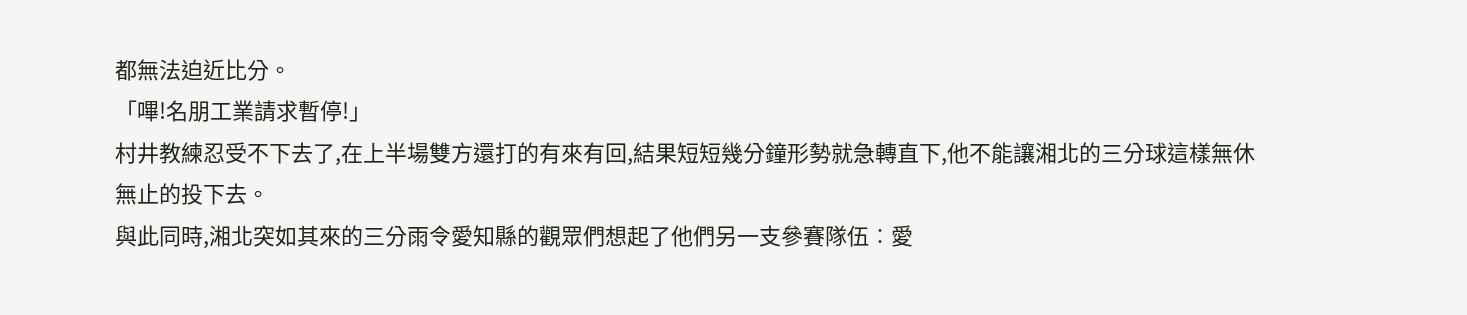都無法迫近比分。
「嗶!名朋工業請求暫停!」
村井教練忍受不下去了,在上半場雙方還打的有來有回,結果短短幾分鐘形勢就急轉直下,他不能讓湘北的三分球這樣無休無止的投下去。
與此同時,湘北突如其來的三分雨令愛知縣的觀眾們想起了他們另一支參賽隊伍︰愛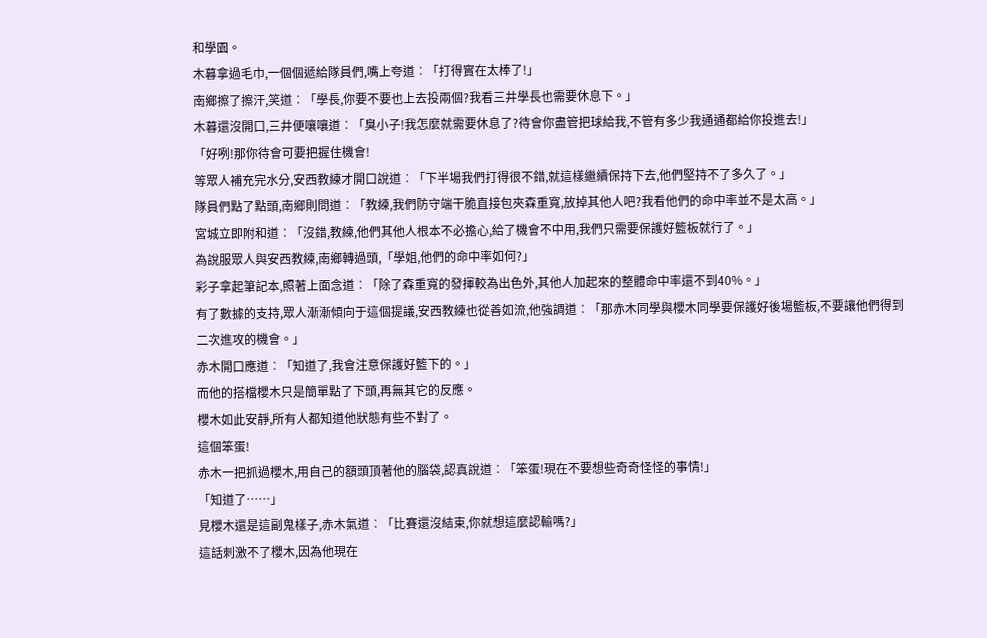和學園。
木暮拿過毛巾,一個個遞給隊員們,嘴上夸道︰「打得實在太棒了!」
南鄉擦了擦汗,笑道︰「學長,你要不要也上去投兩個?我看三井學長也需要休息下。」
木暮還沒開口,三井便嚷嚷道︰「臭小子!我怎麼就需要休息了?待會你盡管把球給我,不管有多少我通通都給你投進去!」
「好咧!那你待會可要把握住機會!
等眾人補充完水分,安西教練才開口說道︰「下半場我們打得很不錯,就這樣繼續保持下去,他們堅持不了多久了。」
隊員們點了點頭,南鄉則問道︰「教練,我們防守端干脆直接包夾森重寬,放掉其他人吧?我看他們的命中率並不是太高。」
宮城立即附和道︰「沒錯,教練,他們其他人根本不必擔心,給了機會不中用,我們只需要保護好籃板就行了。」
為說服眾人與安西教練,南鄉轉過頭,「學姐,他們的命中率如何?」
彩子拿起筆記本,照著上面念道︰「除了森重寬的發揮較為出色外,其他人加起來的整體命中率還不到40%。」
有了數據的支持,眾人漸漸傾向于這個提議,安西教練也從善如流,他強調道︰「那赤木同學與櫻木同學要保護好後場籃板,不要讓他們得到二次進攻的機會。」
赤木開口應道︰「知道了,我會注意保護好籃下的。」
而他的搭檔櫻木只是簡單點了下頭,再無其它的反應。
櫻木如此安靜,所有人都知道他狀態有些不對了。
這個笨蛋!
赤木一把抓過櫻木,用自己的額頭頂著他的腦袋,認真說道︰「笨蛋!現在不要想些奇奇怪怪的事情!」
「知道了……」
見櫻木還是這副鬼樣子,赤木氣道︰「比賽還沒結束,你就想這麼認輸嗎?」
這話刺激不了櫻木,因為他現在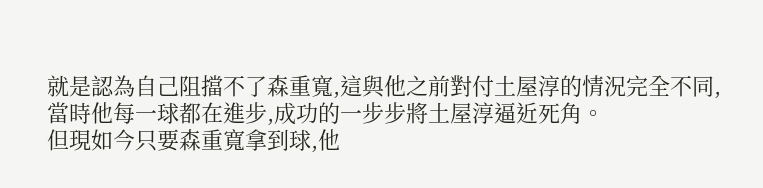就是認為自己阻擋不了森重寬,這與他之前對付土屋淳的情況完全不同,當時他每一球都在進步,成功的一步步將土屋淳逼近死角。
但現如今只要森重寬拿到球,他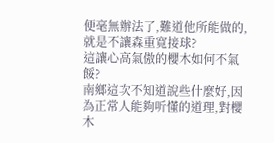便毫無辦法了,難道他所能做的,就是不讓森重寬接球?
這讓心高氣傲的櫻木如何不氣餒?
南鄉這次不知道說些什麼好,因為正常人能夠听懂的道理,對櫻木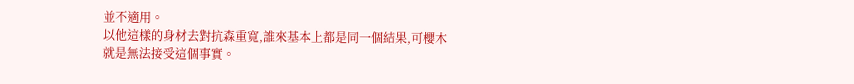並不適用。
以他這樣的身材去對抗森重寬,誰來基本上都是同一個結果,可櫻木就是無法接受這個事實。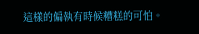這樣的偏執有時候糟糕的可怕。